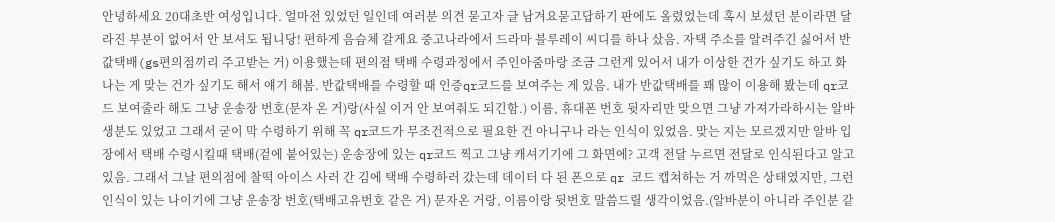안녕하세요 20대초반 여성입니다. 얼마전 있었던 일인데 여러분 의견 묻고자 글 남겨요묻고답하기 판에도 올렸었는데 혹시 보셨던 분이라면 달라진 부분이 없어서 안 보셔도 됩니당! 편하게 음슴체 갈게요 중고나라에서 드라마 블루레이 씨디를 하나 샀음. 자택 주소를 알려주긴 싫어서 반값택배(gs편의점끼리 주고받는 거) 이용했는데 편의점 택배 수령과정에서 주인아줌마랑 조금 그런게 있어서 내가 이상한 건가 싶기도 하고 화나는 게 맞는 건가 싶기도 해서 얘기 해봄. 반값택배를 수령할 때 인증qr코드를 보여주는 게 있음. 내가 반값택배를 꽤 많이 이용해 봤는데 qr코드 보여줄라 해도 그냥 운송장 번호(문자 온 거)랑(사실 이거 안 보여줘도 되긴함.) 이름, 휴대폰 번호 뒷자리만 맞으면 그냥 가져가라하시는 알바생분도 있었고 그래서 굳이 막 수령하기 위해 꼭 qr코드가 무조건적으로 필요한 건 아니구나 라는 인식이 있었음. 맞는 지는 모르겠지만 알바 입장에서 택배 수령시킬때 택배(겉에 붙어있는) 운송장에 있는 qr코드 찍고 그냥 캐셔기기에 그 화면에? 고객 전달 누르면 전달로 인식된다고 알고 있음. 그래서 그날 편의점에 찰떡 아이스 사러 간 김에 택배 수령하러 갔는데 데이터 다 된 폰으로 qr 코드 캡쳐하는 거 까먹은 상태였지만, 그런 인식이 있는 나이기에 그냥 운송장 번호(택배고유번호 같은 거) 문자온 거랑, 이름이랑 뒷번호 말씀드릴 생각이었음.(알바분이 아니라 주인분 같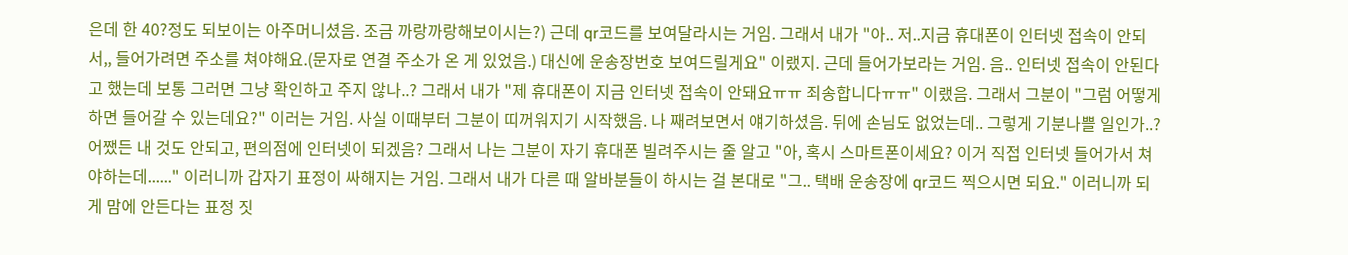은데 한 40?정도 되보이는 아주머니셨음. 조금 까랑까랑해보이시는?) 근데 qr코드를 보여달라시는 거임. 그래서 내가 "아.. 저..지금 휴대폰이 인터넷 접속이 안되서,, 들어가려면 주소를 쳐야해요.(문자로 연결 주소가 온 게 있었음.) 대신에 운송장번호 보여드릴게요" 이랬지. 근데 들어가보라는 거임. 음.. 인터넷 접속이 안된다고 했는데 보통 그러면 그냥 확인하고 주지 않나..? 그래서 내가 "제 휴대폰이 지금 인터넷 접속이 안돼요ㅠㅠ 죄송합니다ㅠㅠ" 이랬음. 그래서 그분이 "그럼 어떻게 하면 들어갈 수 있는데요?" 이러는 거임. 사실 이때부터 그분이 띠꺼워지기 시작했음. 나 째려보면서 얘기하셨음. 뒤에 손님도 없었는데.. 그렇게 기분나쁠 일인가..? 어쨌든 내 것도 안되고, 편의점에 인터넷이 되겠음? 그래서 나는 그분이 자기 휴대폰 빌려주시는 줄 알고 "아, 혹시 스마트폰이세요? 이거 직접 인터넷 들어가서 쳐야하는데......" 이러니까 갑자기 표정이 싸해지는 거임. 그래서 내가 다른 때 알바분들이 하시는 걸 본대로 "그.. 택배 운송장에 qr코드 찍으시면 되요." 이러니까 되게 맘에 안든다는 표정 짓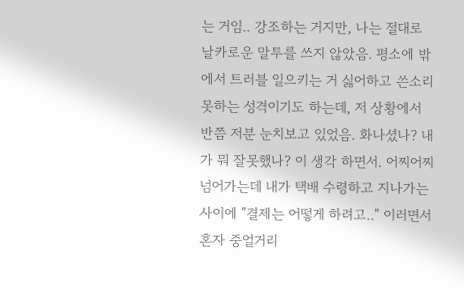는 거임.. 강조하는 거지만, 나는 절대로 날카로운 말투를 쓰지 않았음. 평소에 밖에서 트러블 일으키는 거 싫어하고 쓴소리 못하는 성격이기도 하는데, 저 상황에서 반쯤 저분 눈치보고 있었음. 화나셨나? 내가 뭐 잘못했나? 이 생각 하면서. 어찌어찌 넘어가는데 내가 택배 수령하고 지나가는 사이에 "결제는 어떻게 하려고.." 이러면서 혼자 중얼거리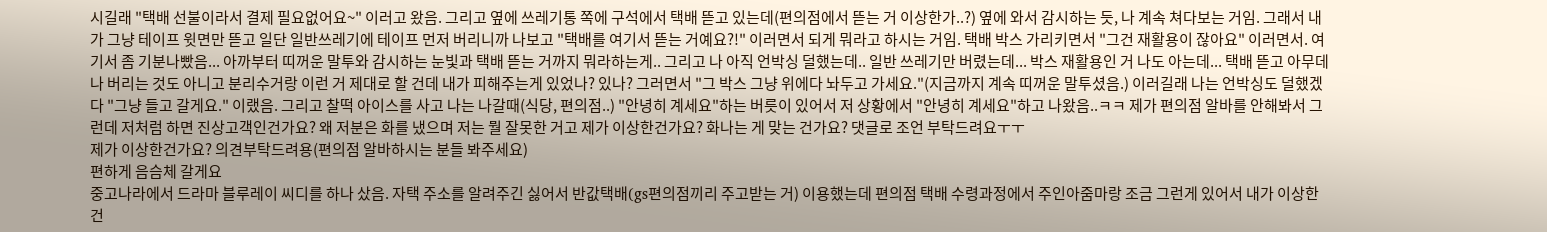시길래 "택배 선불이라서 결제 필요없어요~" 이러고 왔음. 그리고 옆에 쓰레기통 쪽에 구석에서 택배 뜯고 있는데(편의점에서 뜯는 거 이상한가..?) 옆에 와서 감시하는 듯, 나 계속 쳐다보는 거임. 그래서 내가 그냥 테이프 윗면만 뜯고 일단 일반쓰레기에 테이프 먼저 버리니까 나보고 "택배를 여기서 뜯는 거예요?!" 이러면서 되게 뭐라고 하시는 거임. 택배 박스 가리키면서 "그건 재활용이 잖아요" 이러면서. 여기서 좀 기분나빴음... 아까부터 띠꺼운 말투와 감시하는 눈빛과 택배 뜯는 거까지 뭐라하는게.. 그리고 나 아직 언박싱 덜했는데.. 일반 쓰레기만 버렸는데... 박스 재활용인 거 나도 아는데... 택배 뜯고 아무데나 버리는 것도 아니고 분리수거랑 이런 거 제대로 할 건데 내가 피해주는게 있었나? 있나? 그러면서 "그 박스 그냥 위에다 놔두고 가세요."(지금까지 계속 띠꺼운 말투셨음.) 이러길래 나는 언박싱도 덜했겠다 "그냥 들고 갈게요." 이랬음. 그리고 찰떡 아이스를 사고 나는 나갈때(식당, 편의점..) "안녕히 계세요"하는 버릇이 있어서 저 상황에서 "안녕히 계세요"하고 나왔음..ㅋㅋ 제가 편의점 알바를 안해봐서 그런데 저처럼 하면 진상고객인건가요? 왜 저분은 화를 냈으며 저는 뭘 잘못한 거고 제가 이상한건가요? 화나는 게 맞는 건가요? 댓글로 조언 부탁드려요ㅜㅜ
제가 이상한건가요? 의견부탁드려용(편의점 알바하시는 분들 봐주세요)
편하게 음슴체 갈게요
중고나라에서 드라마 블루레이 씨디를 하나 샀음. 자택 주소를 알려주긴 싫어서 반값택배(gs편의점끼리 주고받는 거) 이용했는데 편의점 택배 수령과정에서 주인아줌마랑 조금 그런게 있어서 내가 이상한 건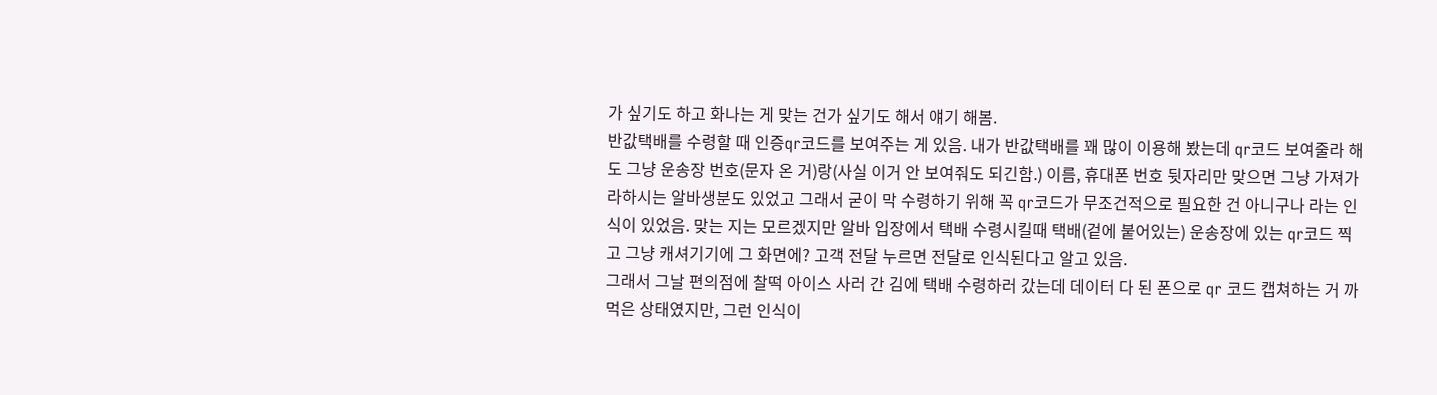가 싶기도 하고 화나는 게 맞는 건가 싶기도 해서 얘기 해봄.
반값택배를 수령할 때 인증qr코드를 보여주는 게 있음. 내가 반값택배를 꽤 많이 이용해 봤는데 qr코드 보여줄라 해도 그냥 운송장 번호(문자 온 거)랑(사실 이거 안 보여줘도 되긴함.) 이름, 휴대폰 번호 뒷자리만 맞으면 그냥 가져가라하시는 알바생분도 있었고 그래서 굳이 막 수령하기 위해 꼭 qr코드가 무조건적으로 필요한 건 아니구나 라는 인식이 있었음. 맞는 지는 모르겠지만 알바 입장에서 택배 수령시킬때 택배(겉에 붙어있는) 운송장에 있는 qr코드 찍고 그냥 캐셔기기에 그 화면에? 고객 전달 누르면 전달로 인식된다고 알고 있음.
그래서 그날 편의점에 찰떡 아이스 사러 간 김에 택배 수령하러 갔는데 데이터 다 된 폰으로 qr 코드 캡쳐하는 거 까먹은 상태였지만, 그런 인식이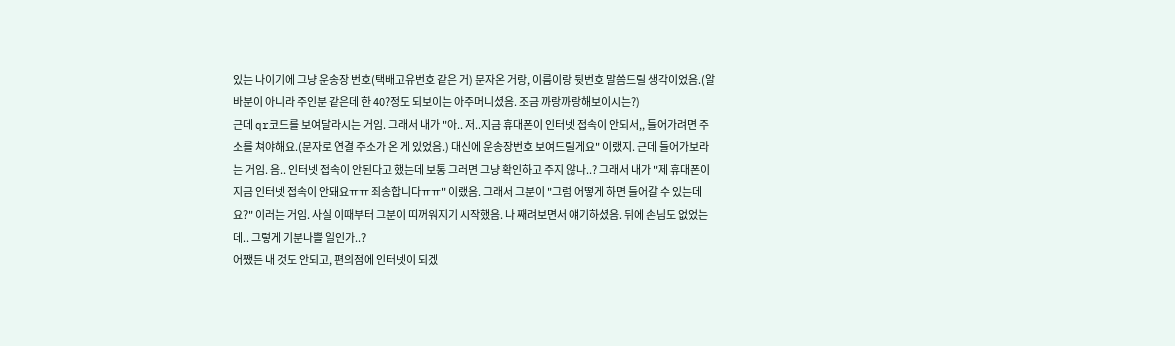있는 나이기에 그냥 운송장 번호(택배고유번호 같은 거) 문자온 거랑, 이름이랑 뒷번호 말씀드릴 생각이었음.(알바분이 아니라 주인분 같은데 한 40?정도 되보이는 아주머니셨음. 조금 까랑까랑해보이시는?)
근데 qr코드를 보여달라시는 거임. 그래서 내가 "아.. 저..지금 휴대폰이 인터넷 접속이 안되서,, 들어가려면 주소를 쳐야해요.(문자로 연결 주소가 온 게 있었음.) 대신에 운송장번호 보여드릴게요" 이랬지. 근데 들어가보라는 거임. 음.. 인터넷 접속이 안된다고 했는데 보통 그러면 그냥 확인하고 주지 않나..? 그래서 내가 "제 휴대폰이 지금 인터넷 접속이 안돼요ㅠㅠ 죄송합니다ㅠㅠ" 이랬음. 그래서 그분이 "그럼 어떻게 하면 들어갈 수 있는데요?" 이러는 거임. 사실 이때부터 그분이 띠꺼워지기 시작했음. 나 째려보면서 얘기하셨음. 뒤에 손님도 없었는데.. 그렇게 기분나쁠 일인가..?
어쨌든 내 것도 안되고, 편의점에 인터넷이 되겠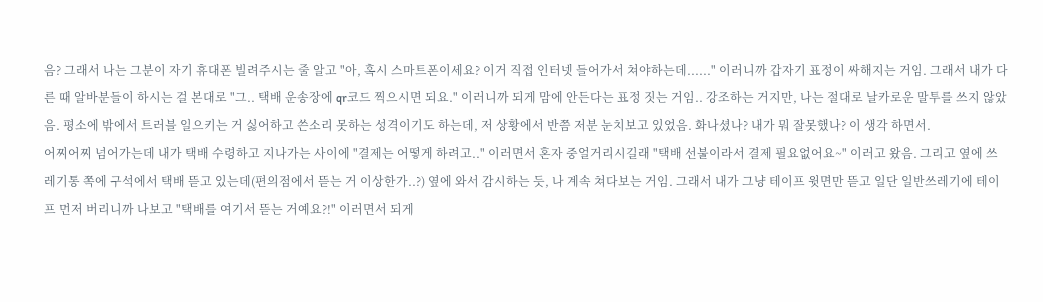음? 그래서 나는 그분이 자기 휴대폰 빌려주시는 줄 알고 "아, 혹시 스마트폰이세요? 이거 직접 인터넷 들어가서 쳐야하는데......" 이러니까 갑자기 표정이 싸해지는 거임. 그래서 내가 다른 때 알바분들이 하시는 걸 본대로 "그.. 택배 운송장에 qr코드 찍으시면 되요." 이러니까 되게 맘에 안든다는 표정 짓는 거임.. 강조하는 거지만, 나는 절대로 날카로운 말투를 쓰지 않았음. 평소에 밖에서 트러블 일으키는 거 싫어하고 쓴소리 못하는 성격이기도 하는데, 저 상황에서 반쯤 저분 눈치보고 있었음. 화나셨나? 내가 뭐 잘못했나? 이 생각 하면서.
어찌어찌 넘어가는데 내가 택배 수령하고 지나가는 사이에 "결제는 어떻게 하려고.." 이러면서 혼자 중얼거리시길래 "택배 선불이라서 결제 필요없어요~" 이러고 왔음. 그리고 옆에 쓰레기통 쪽에 구석에서 택배 뜯고 있는데(편의점에서 뜯는 거 이상한가..?) 옆에 와서 감시하는 듯, 나 계속 쳐다보는 거임. 그래서 내가 그냥 테이프 윗면만 뜯고 일단 일반쓰레기에 테이프 먼저 버리니까 나보고 "택배를 여기서 뜯는 거예요?!" 이러면서 되게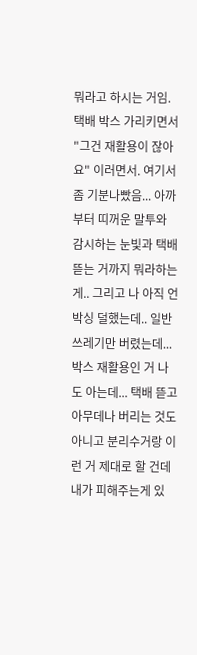뭐라고 하시는 거임. 택배 박스 가리키면서 "그건 재활용이 잖아요" 이러면서. 여기서 좀 기분나빴음... 아까부터 띠꺼운 말투와 감시하는 눈빛과 택배 뜯는 거까지 뭐라하는게.. 그리고 나 아직 언박싱 덜했는데.. 일반 쓰레기만 버렸는데... 박스 재활용인 거 나도 아는데... 택배 뜯고 아무데나 버리는 것도 아니고 분리수거랑 이런 거 제대로 할 건데 내가 피해주는게 있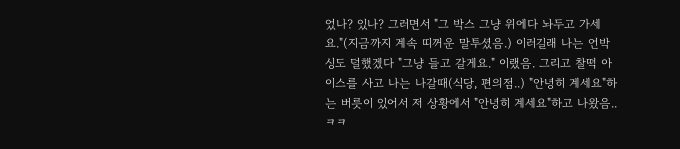었나? 있나? 그러면서 "그 박스 그냥 위에다 놔두고 가세요."(지금까지 계속 띠꺼운 말투셨음.) 이러길래 나는 언박싱도 덜했겠다 "그냥 들고 갈게요." 이랬음. 그리고 찰떡 아이스를 사고 나는 나갈때(식당, 편의점..) "안녕히 계세요"하는 버릇이 있어서 저 상황에서 "안녕히 계세요"하고 나왔음..ㅋㅋ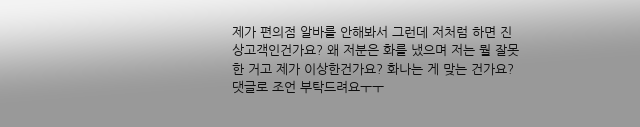제가 편의점 알바를 안해봐서 그런데 저처럼 하면 진상고객인건가요? 왜 저분은 화를 냈으며 저는 뭘 잘못한 거고 제가 이상한건가요? 화나는 게 맞는 건가요? 댓글로 조언 부탁드려요ㅜㅜ